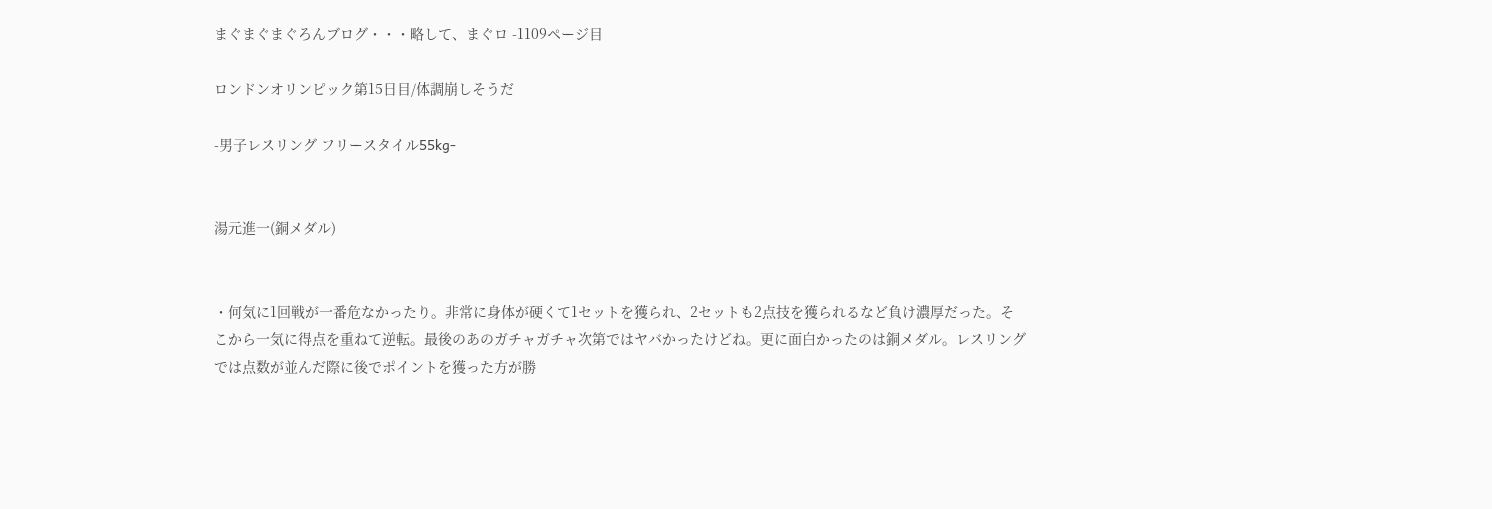まぐまぐまぐろんブログ・・・略して、まぐロ -1109ページ目

ロンドンオリンピック第15日目/体調崩しそうだ

-男子レスリング フリースタイル55kg-


湯元進一(銅メダル)


・何気に1回戦が一番危なかったり。非常に身体が硬くて1セットを獲られ、2セットも2点技を獲られるなど負け濃厚だった。そこから一気に得点を重ねて逆転。最後のあのガチャガチャ次第ではヤバかったけどね。更に面白かったのは銅メダル。レスリングでは点数が並んだ際に後でポイントを獲った方が勝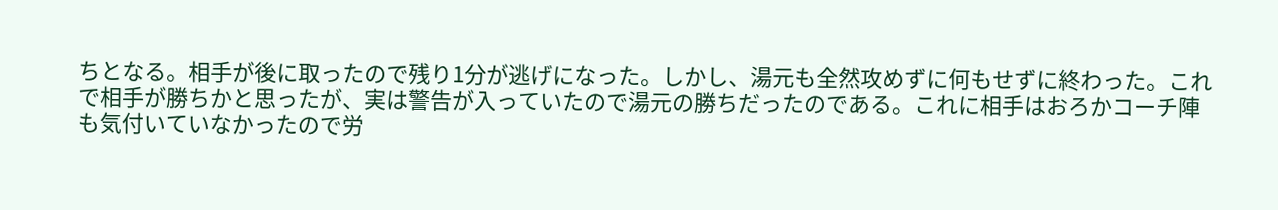ちとなる。相手が後に取ったので残り1分が逃げになった。しかし、湯元も全然攻めずに何もせずに終わった。これで相手が勝ちかと思ったが、実は警告が入っていたので湯元の勝ちだったのである。これに相手はおろかコーチ陣も気付いていなかったので労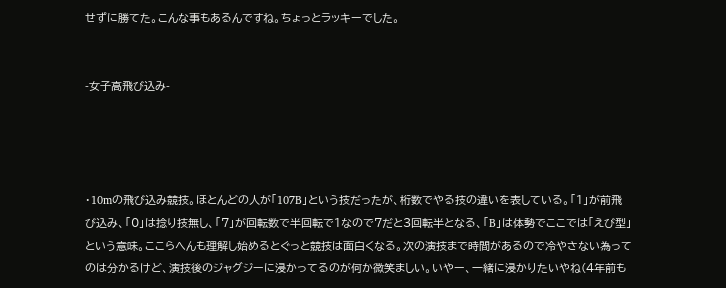せずに勝てた。こんな事もあるんですね。ちょっとラッキーでした。


-女子高飛び込み-




・10mの飛び込み競技。ほとんどの人が「107B」という技だったが、桁数でやる技の違いを表している。「1」が前飛び込み、「0」は捻り技無し、「7」が回転数で半回転で1なので7だと3回転半となる、「B」は体勢でここでは「えび型」という意味。ここらへんも理解し始めるとぐっと競技は面白くなる。次の演技まで時間があるので冷やさない為ってのは分かるけど、演技後のジャグジーに浸かってるのが何か微笑ましい。いやー、一緒に浸かりたいやね(4年前も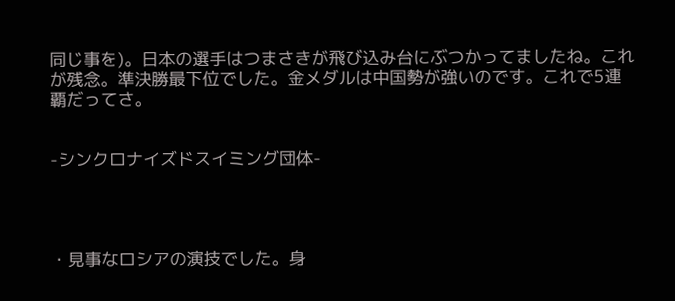同じ事を)。日本の選手はつまさきが飛び込み台にぶつかってましたね。これが残念。準決勝最下位でした。金メダルは中国勢が強いのです。これで5連覇だってさ。


-シンクロナイズドスイミング団体-




・見事なロシアの演技でした。身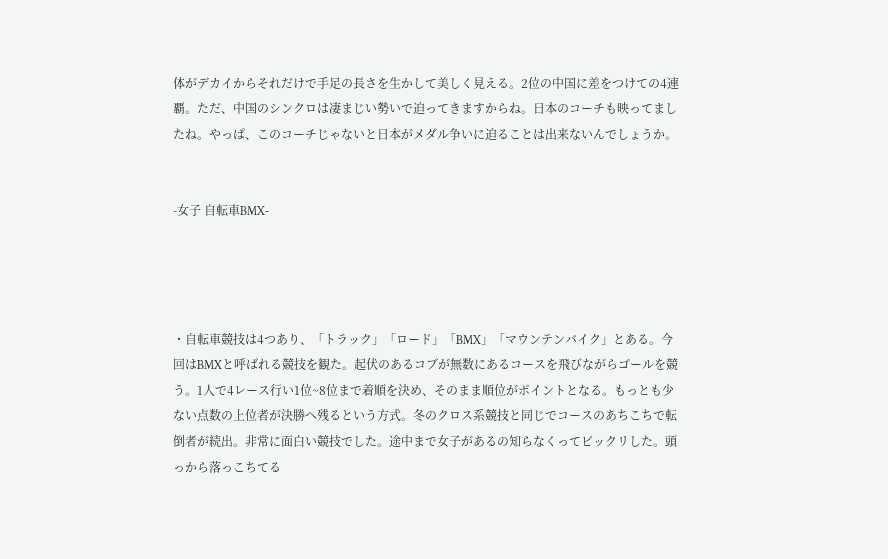体がデカイからそれだけで手足の長さを生かして美しく見える。2位の中国に差をつけての4連覇。ただ、中国のシンクロは凄まじい勢いで迫ってきますからね。日本のコーチも映ってましたね。やっぱ、このコーチじゃないと日本がメダル争いに迫ることは出来ないんでしょうか。


-女子 自転車BMX-




・自転車競技は4つあり、「トラック」「ロード」「BMX」「マウンテンバイク」とある。今回はBMXと呼ばれる競技を観た。起伏のあるコブが無数にあるコースを飛びながらゴールを競う。1人で4レース行い1位~8位まで着順を決め、そのまま順位がポイントとなる。もっとも少ない点数の上位者が決勝へ残るという方式。冬のクロス系競技と同じでコースのあちこちで転倒者が続出。非常に面白い競技でした。途中まで女子があるの知らなくってビックリした。頭っから落っこちてる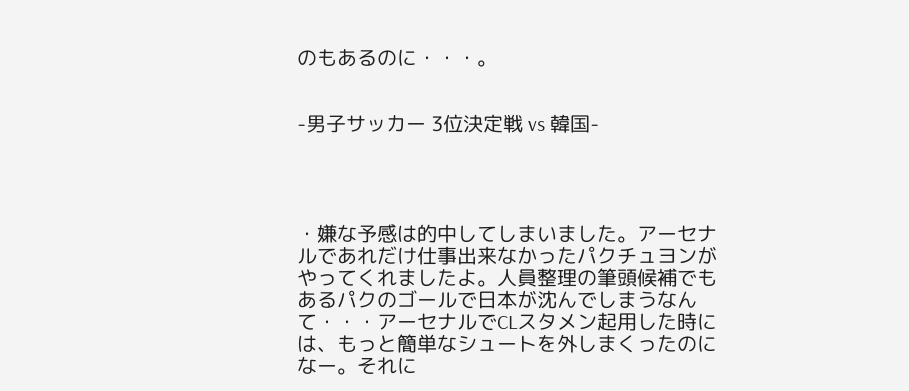のもあるのに・・・。


-男子サッカー 3位決定戦 vs 韓国-




・嫌な予感は的中してしまいました。アーセナルであれだけ仕事出来なかったパクチュヨンがやってくれましたよ。人員整理の筆頭候補でもあるパクのゴールで日本が沈んでしまうなんて・・・アーセナルでCLスタメン起用した時には、もっと簡単なシュートを外しまくったのになー。それに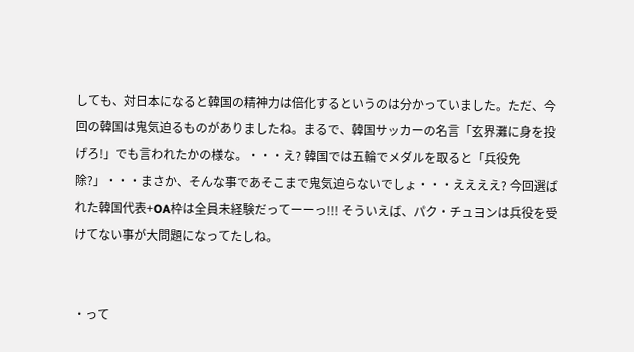しても、対日本になると韓国の精神力は倍化するというのは分かっていました。ただ、今回の韓国は鬼気迫るものがありましたね。まるで、韓国サッカーの名言「玄界灘に身を投げろ!」でも言われたかの様な。・・・え? 韓国では五輪でメダルを取ると「兵役免除?」・・・まさか、そんな事であそこまで鬼気迫らないでしょ・・・ええええ? 今回選ばれた韓国代表+OA枠は全員未経験だってーーっ!!! そういえば、パク・チュヨンは兵役を受けてない事が大問題になってたしね。


・って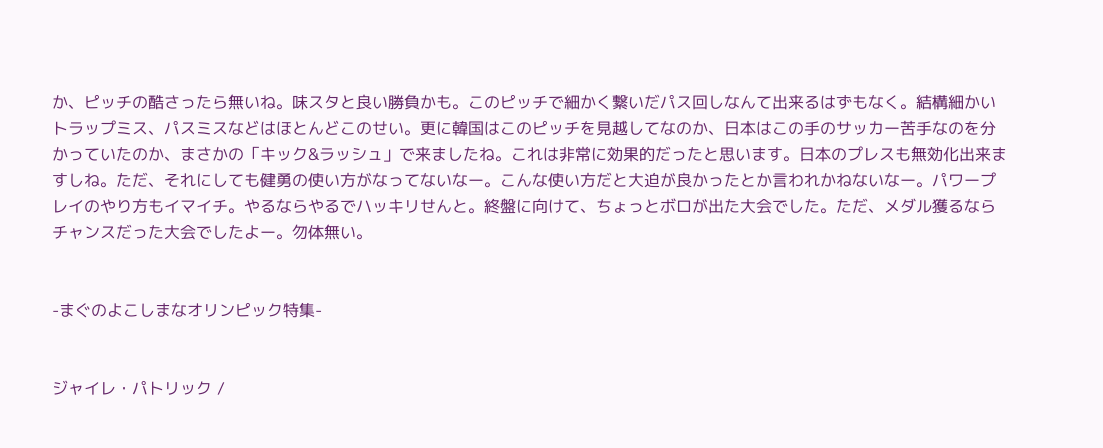か、ピッチの酷さったら無いね。味スタと良い勝負かも。このピッチで細かく繋いだパス回しなんて出来るはずもなく。結構細かいトラップミス、パスミスなどはほとんどこのせい。更に韓国はこのピッチを見越してなのか、日本はこの手のサッカー苦手なのを分かっていたのか、まさかの「キック&ラッシュ」で来ましたね。これは非常に効果的だったと思います。日本のプレスも無効化出来ますしね。ただ、それにしても健勇の使い方がなってないなー。こんな使い方だと大迫が良かったとか言われかねないなー。パワープレイのやり方もイマイチ。やるならやるでハッキリせんと。終盤に向けて、ちょっとボロが出た大会でした。ただ、メダル獲るならチャンスだった大会でしたよー。勿体無い。


-まぐのよこしまなオリンピック特集-


ジャイレ・パトリック /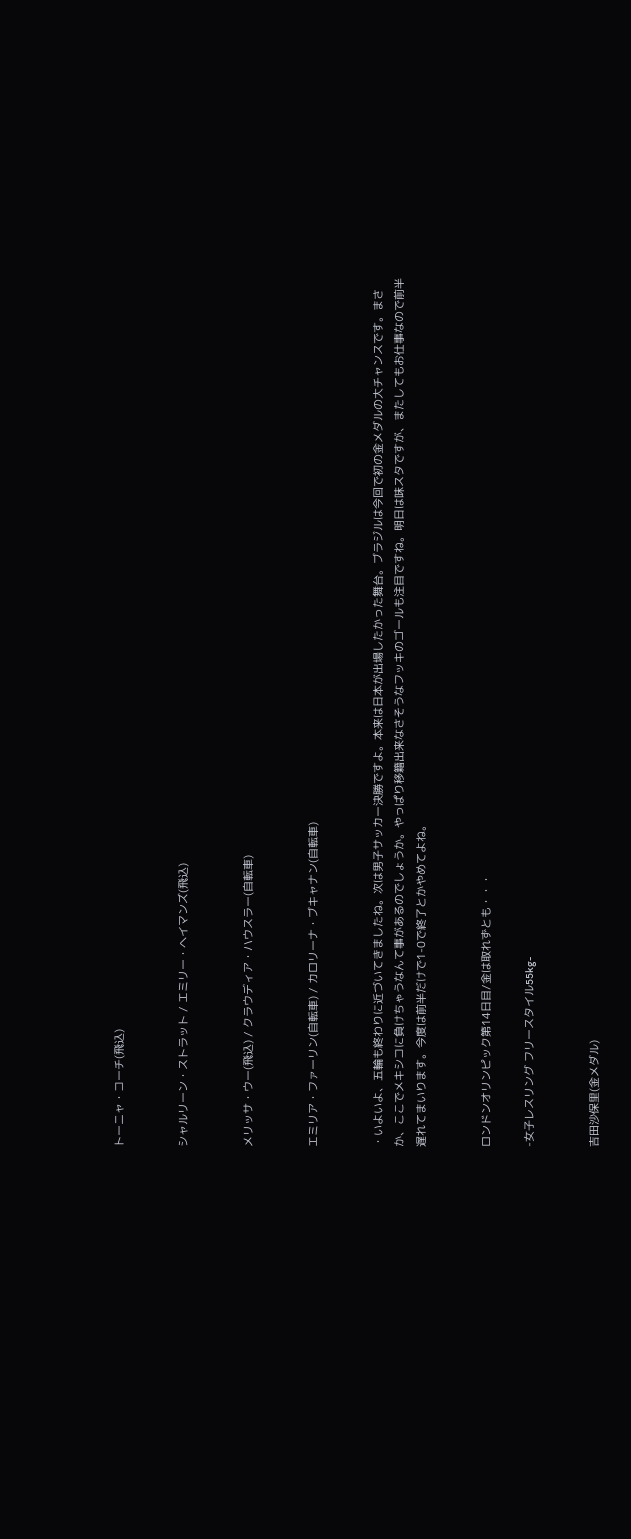トーニャ・コーチ(飛込)


シャルリーン・ストラット / エミリー・ヘイマンズ(飛込)


メリッサ・ウー(飛込) / クラウディア・ハウスラー(自転車)


エミリア・ファーリン(自転車) / カロリーナ・ブキャナン(自転車)


・いよいよ、五輪も終わりに近づいてきましたね。次は男子サッカー決勝ですよ。本来は日本が出場したかった舞台。ブラジルは今回で初の金メダルの大チャンスです。まさか、ここでメキシコに負けちゃうなんて事があるのでしょうか。やっぱり移籍出来なさそうなフッキのゴールも注目ですね。明日は味スタですが、またしてもお仕事なので前半遅れてまいります。今度は前半だけで1-0で終了とかやめてよね。


ロンドンオリンピック第14日目/金は取れずとも・・・

-女子レスリング フリースタイル55kg-


吉田沙保里(金メダル)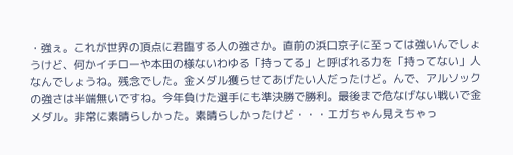・強ぇ。これが世界の頂点に君臨する人の強さか。直前の浜口京子に至っては強いんでしょうけど、何かイチローや本田の様ないわゆる「持ってる」と呼ばれる力を「持ってない」人なんでしょうね。残念でした。金メダル獲らせてあげたい人だったけど。んで、アルソックの強さは半端無いですね。今年負けた選手にも準決勝で勝利。最後まで危なげない戦いで金メダル。非常に素晴らしかった。素晴らしかったけど・・・エガちゃん見えちゃっ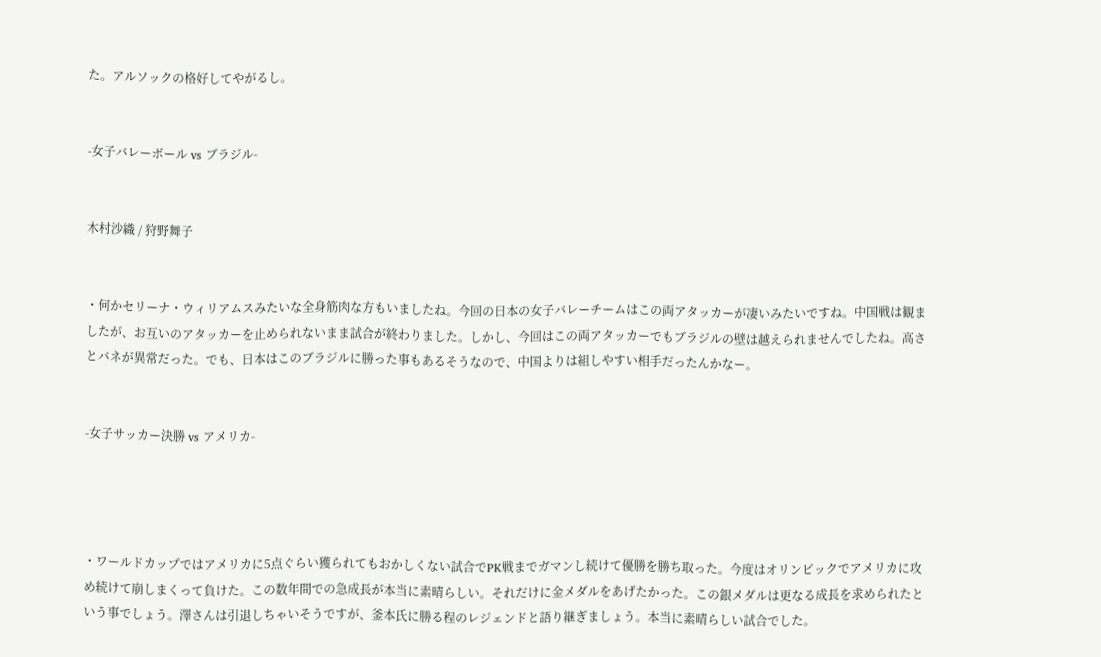た。アルソックの格好してやがるし。


-女子バレーボール vs ブラジル-


木村沙織 / 狩野舞子


・何かセリーナ・ウィリアムスみたいな全身筋肉な方もいましたね。今回の日本の女子バレーチームはこの両アタッカーが凄いみたいですね。中国戦は観ましたが、お互いのアタッカーを止められないまま試合が終わりました。しかし、今回はこの両アタッカーでもブラジルの壁は越えられませんでしたね。高さとバネが異常だった。でも、日本はこのブラジルに勝った事もあるそうなので、中国よりは組しやすい相手だったんかなー。


-女子サッカー決勝 vs アメリカ-




・ワールドカップではアメリカに5点ぐらい獲られてもおかしくない試合でPK戦までガマンし続けて優勝を勝ち取った。今度はオリンピックでアメリカに攻め続けて崩しまくって負けた。この数年間での急成長が本当に素晴らしい。それだけに金メダルをあげたかった。この銀メダルは更なる成長を求められたという事でしょう。澤さんは引退しちゃいそうですが、釜本氏に勝る程のレジェンドと語り継ぎましょう。本当に素晴らしい試合でした。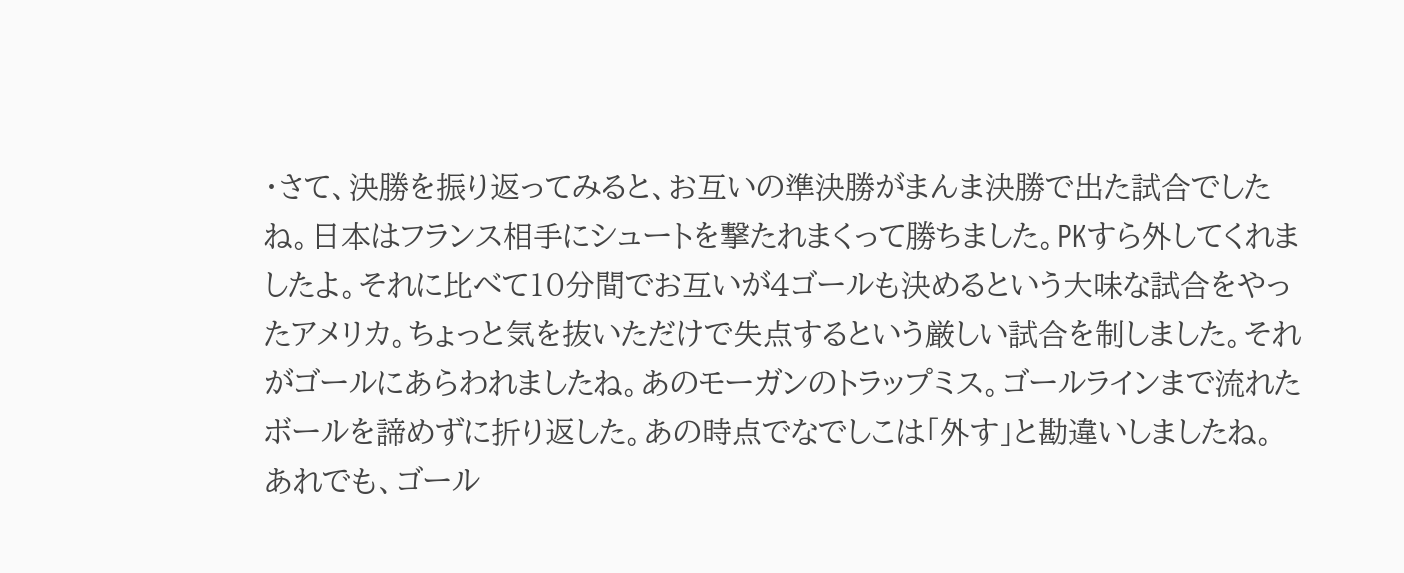・さて、決勝を振り返ってみると、お互いの準決勝がまんま決勝で出た試合でしたね。日本はフランス相手にシュートを撃たれまくって勝ちました。PKすら外してくれましたよ。それに比べて10分間でお互いが4ゴールも決めるという大味な試合をやったアメリカ。ちょっと気を抜いただけで失点するという厳しい試合を制しました。それがゴールにあらわれましたね。あのモーガンのトラップミス。ゴールラインまで流れたボールを諦めずに折り返した。あの時点でなでしこは「外す」と勘違いしましたね。あれでも、ゴール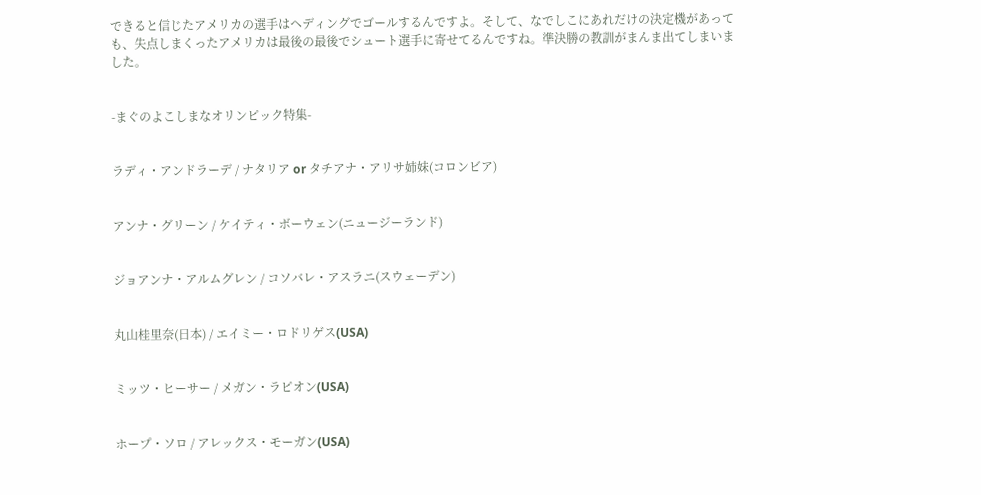できると信じたアメリカの選手はヘディングでゴールするんですよ。そして、なでしこにあれだけの決定機があっても、失点しまくったアメリカは最後の最後でシュート選手に寄せてるんですね。準決勝の教訓がまんま出てしまいました。


-まぐのよこしまなオリンピック特集-


ラディ・アンドラーデ / ナタリア or タチアナ・アリサ姉妹(コロンビア)


アンナ・グリーン / ケイティ・ボーウェン(ニュージーランド)


ジョアンナ・アルムグレン / コソバレ・アスラニ(スウェーデン)


丸山桂里奈(日本) / エイミー・ロドリゲス(USA)


ミッツ・ヒーサー / メガン・ラピオン(USA)


ホープ・ソロ / アレックス・モーガン(USA)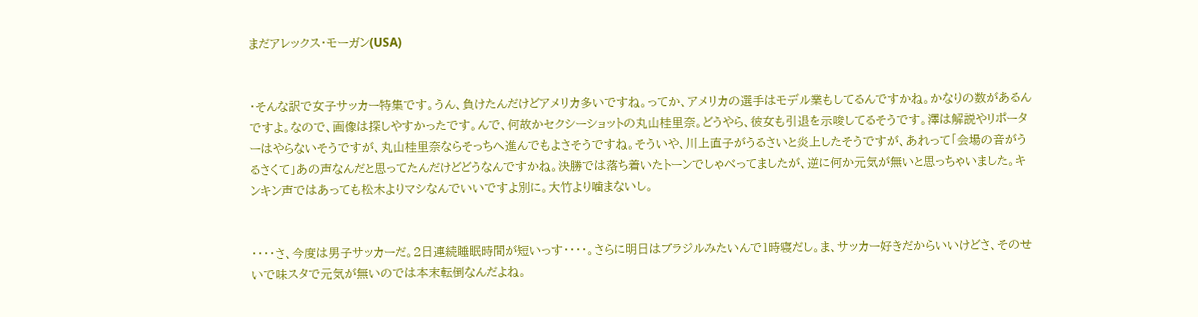まだアレックス・モーガン(USA)


・そんな訳で女子サッカー特集です。うん、負けたんだけどアメリカ多いですね。ってか、アメリカの選手はモデル業もしてるんですかね。かなりの数があるんですよ。なので、画像は探しやすかったです。んで、何故かセクシーショットの丸山桂里奈。どうやら、彼女も引退を示唆してるそうです。澤は解説やリポーターはやらないそうですが、丸山桂里奈ならそっちへ進んでもよさそうですね。そういや、川上直子がうるさいと炎上したそうですが、あれって「会場の音がうるさくて」あの声なんだと思ってたんだけどどうなんですかね。決勝では落ち着いたトーンでしゃべってましたが、逆に何か元気が無いと思っちゃいました。キンキン声ではあっても松木よりマシなんでいいですよ別に。大竹より噛まないし。


・・・・さ、今度は男子サッカーだ。2日連続睡眠時間が短いっす・・・・。さらに明日はブラジルみたいんで1時寝だし。ま、サッカー好きだからいいけどさ、そのせいで味スタで元気が無いのでは本末転倒なんだよね。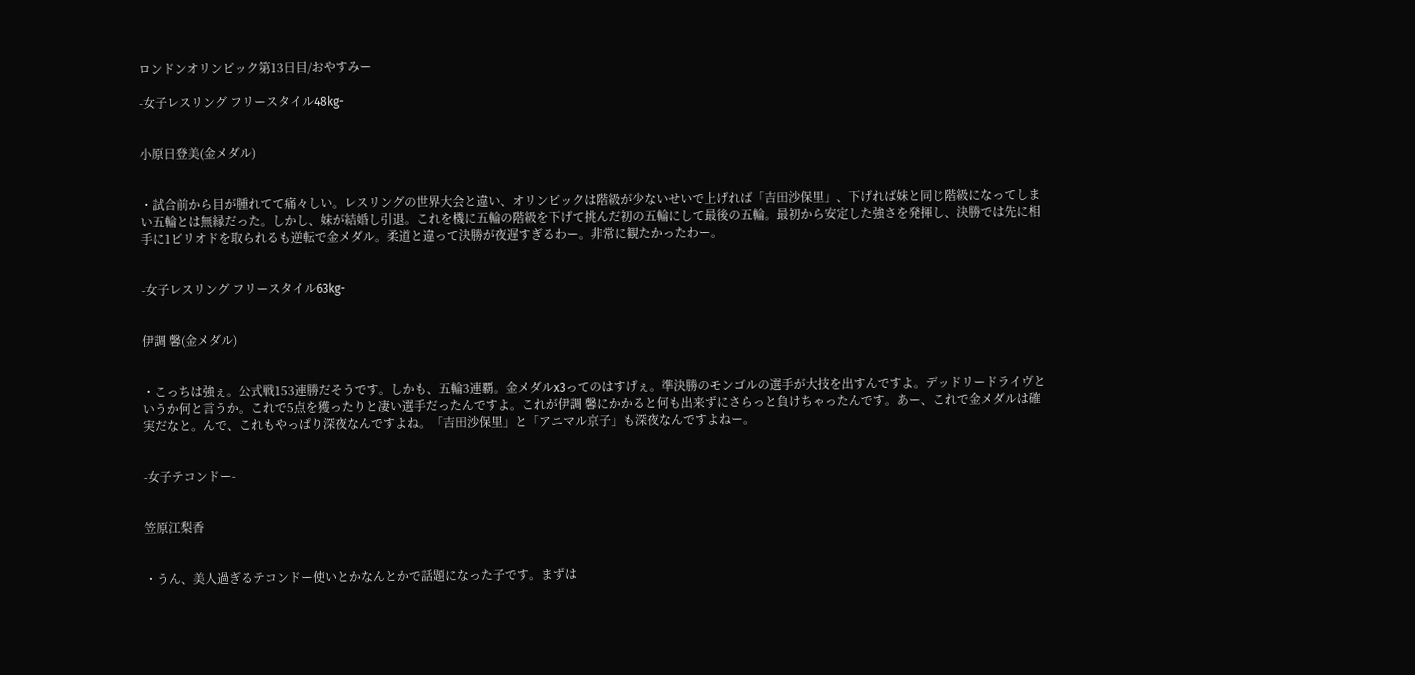ロンドンオリンピック第13日目/おやすみー

-女子レスリング フリースタイル48kg-


小原日登美(金メダル)


・試合前から目が腫れてて痛々しい。レスリングの世界大会と違い、オリンピックは階級が少ないせいで上げれば「吉田沙保里」、下げれば妹と同じ階級になってしまい五輪とは無縁だった。しかし、妹が結婚し引退。これを機に五輪の階級を下げて挑んだ初の五輪にして最後の五輪。最初から安定した強さを発揮し、決勝では先に相手に1ピリオドを取られるも逆転で金メダル。柔道と違って決勝が夜遅すぎるわー。非常に観たかったわー。


-女子レスリング フリースタイル63kg-


伊調 馨(金メダル)


・こっちは強ぇ。公式戦153連勝だそうです。しかも、五輪3連覇。金メダルx3ってのはすげぇ。準決勝のモンゴルの選手が大技を出すんですよ。デッドリードライヴというか何と言うか。これで5点を獲ったりと凄い選手だったんですよ。これが伊調 馨にかかると何も出来ずにさらっと負けちゃったんです。あー、これで金メダルは確実だなと。んで、これもやっぱり深夜なんですよね。「吉田沙保里」と「アニマル京子」も深夜なんですよねー。


-女子テコンドー-


笠原江梨香


・うん、美人過ぎるテコンドー使いとかなんとかで話題になった子です。まずは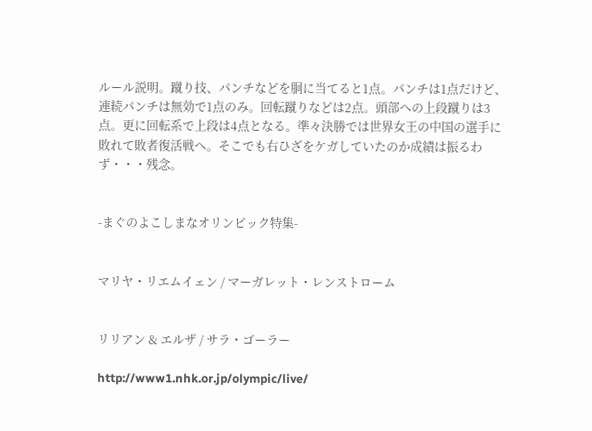ルール説明。蹴り技、パンチなどを胴に当てると1点。パンチは1点だけど、連続パンチは無効で1点のみ。回転蹴りなどは2点。頭部への上段蹴りは3点。更に回転系で上段は4点となる。準々決勝では世界女王の中国の選手に敗れて敗者復活戦へ。そこでも右ひざをケガしていたのか成績は振るわず・・・残念。


-まぐのよこしまなオリンピック特集-


マリヤ・リエムイェン / マーガレット・レンストローム


リリアン & エルザ / サラ・ゴーラー

http://www1.nhk.or.jp/olympic/live/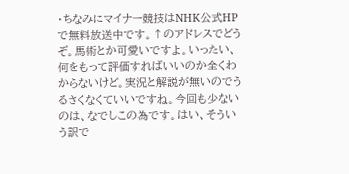・ちなみにマイナー競技はNHK公式HPで無料放送中です。↑のアドレスでどうぞ。馬術とか可愛いですよ。いったい、何をもって評価すればいいのか全くわからないけど。実況と解説が無いのでうるさくなくていいですね。今回も少ないのは、なでしこの為です。はい、そういう訳で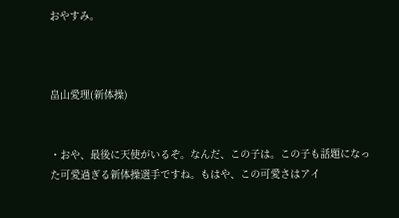おやすみ。



畠山愛理(新体操)


・おや、最後に天使がいるぞ。なんだ、この子は。この子も話題になった可愛過ぎる新体操選手ですね。もはや、この可愛さはアイ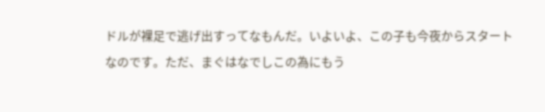ドルが裸足で逃げ出すってなもんだ。いよいよ、この子も今夜からスタートなのです。ただ、まぐはなでしこの為にもう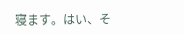寝ます。はい、そ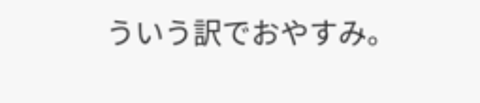ういう訳でおやすみ。